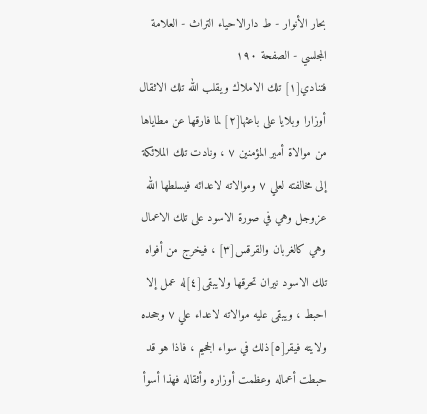بحار الأنوار - ط دارالاحیاء التراث - العلامة المجلسي - الصفحة ١٩٠
فتنادي[١] تلك الاملاك ويقلب الله تلك الاثقال أوزارا وبلايا على باعثها[٢] لما فارقها عن مطاياها من موالاة أمير المؤمنين ٧ ، ونادت تلك الملائكة إلى مخالفته لعلي ٧ وموالاته لاعدائه فيسلطها الله عزوجل وهي في صورة الاسود على تلك الاعمال وهي كالغربان والقرقس[٣] ، فيخرج من أفواه تلك الاسود نيران تحرقها ولايبقى[٤]له عمل إلا احبط ، ويبقى عليه موالاته لاعداء علي ٧ وجحده ولايته فيقر[٥]ذلك في سواء الجحيم ، فاذا هو قد حبطت أعماله وعظمت أوزاره وأثقاله فهذا أسوأ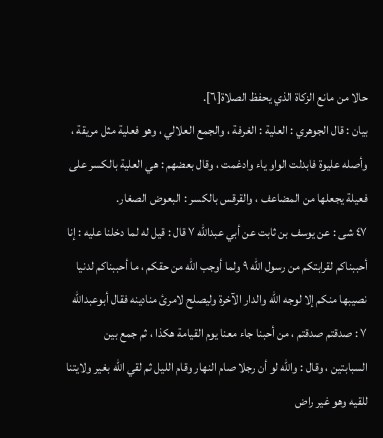حالا من مانع الزكاة الذي يحفظ الصلاة[٦].
بيان : قال الجوهري : العلية : الغرفة ، والجمع العلالي ، وهو فعلية مثل مريقة ، وأصله عليوة فابدلت الواو ياء وادغمت ، وقال بعضهم : هي العلية بالكسر على فعيلة يجعلها من المضاعف ، والقرقس بالكسر : البعوض الصغار.
٤٧ شى : عن يوسف بن ثابت عن أبي عبدالله ٧ قال : قيل له لما دخلنا عليه : إنا أحببناكم لقرابتكم من رسول الله ٩ ولما أوجب الله من حقكم ، ما أحببناكم لدنيا نصيبها منكم إلا لوجه الله والدار الآخرة وليصلح لامرئ منادينه فقال أبوعبدالله ٧ : صدقتم صدقتم ، من أحبنا جاء معنا يوم القيامة هكذا ، ثم جمع بين السبابتين ، وقال : والله لو أن رجلا صام النهار وقام الليل ثم لقي الله بغير ولايتنا للقيه وهو غير راض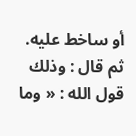أو ساخط عليه.
ثم قال : وذلك قول الله : « وما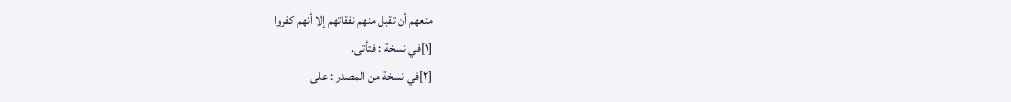منعهم أن تقبل منهم نفقاتهم إلا أنهم كفروا
[١]في نسخة : فتأتى.
[٢]في نسخة من المصدر : على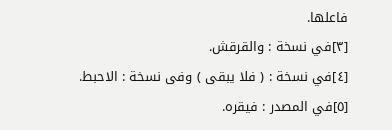فاعلها.
[٣]في نسخة : والقرقش.
[٤]في نسخة : ( فلا يبقى ) وفى نسخة : الاحبط.
[٥]في المصدر : فيقره.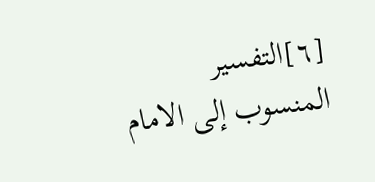[٦]التفسير المنسوب إلى الامام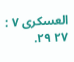العسكرى ٧ : ٢٧ ٢٩.